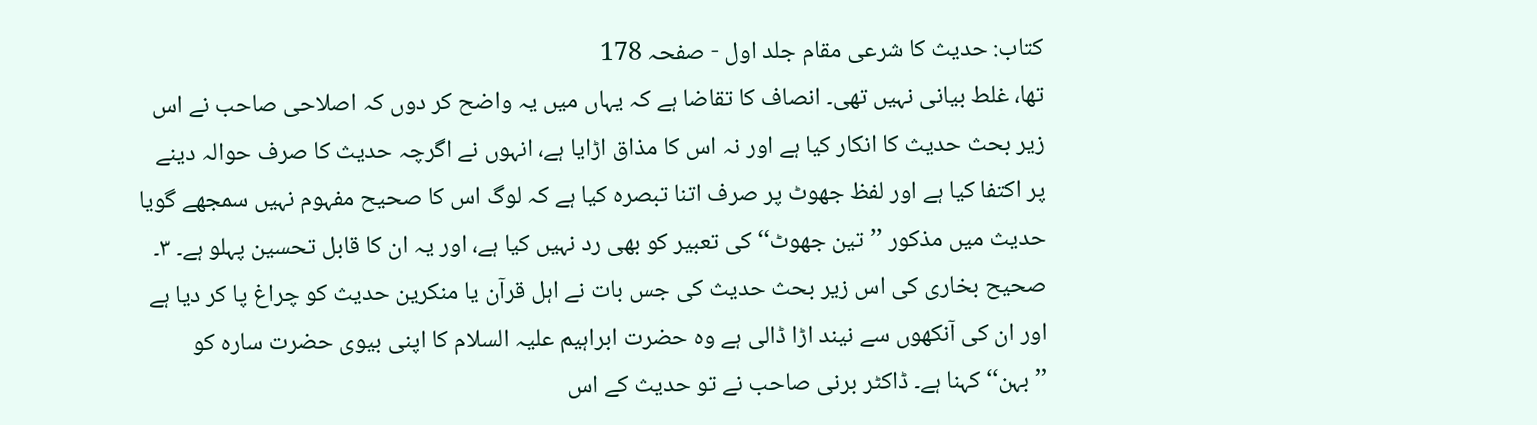کتاب: حدیث کا شرعی مقام جلد اول - صفحہ 178
تھا، غلط بیانی نہیں تھی۔ انصاف کا تقاضا ہے کہ یہاں میں یہ واضح کر دوں کہ اصلاحی صاحب نے اس زیر بحث حدیث کا انکار کیا ہے اور نہ اس کا مذاق اڑایا ہے، انہوں نے اگرچہ حدیث کا صرف حوالہ دینے پر اکتفا کیا ہے اور لفظ جھوٹ پر صرف اتنا تبصرہ کیا ہے کہ لوگ اس کا صحیح مفہوم نہیں سمجھے گویا حدیث میں مذکور ’’تین جھوٹ‘‘ کی تعبیر کو بھی رد نہیں کیا ہے، اور یہ ان کا قابل تحسین پہلو ہے۔ ۳۔ صحیح بخاری کی اس زیر بحث حدیث کی جس بات نے اہل قرآن یا منکرین حدیث کو چراغ پا کر دیا ہے اور ان کی آنکھوں سے نیند اڑا ڈالی ہے وہ حضرت ابراہیم علیہ السلام کا اپنی بیوی حضرت سارہ کو ’’بہن‘‘ کہنا ہے۔ ڈاکٹر برنی صاحب نے تو حدیث کے اس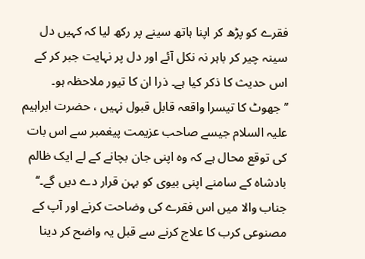فقرے کو پڑھ کر اپنا ہاتھ سینے پر رکھ لیا کہ کہیں دل سینہ چیر کر باہر نہ نکل آئے اور دل پر نہایت جبر کر کے اس حدیث کا ذکر کیا ہے۔ ذرا ان کا تیور ملاحظہ ہو۔ ’’جھوٹ کا تیسرا واقعہ قابل قبول نہیں ، حضرت ابراہیم علیہ السلام جیسے صاحب عزیمت پیغمبر سے اس بات کی توقع محال ہے کہ وہ اپنی جان بچانے کے لے ایک ظالم بادشاہ کے سامنے اپنی بیوی کو بہن قرار دے دیں گے۔‘‘ جناب والا میں اس فقرے کی وضاحت کرنے اور آپ کے مصنوعی کرب کا علاج کرنے سے قبل یہ واضح کر دینا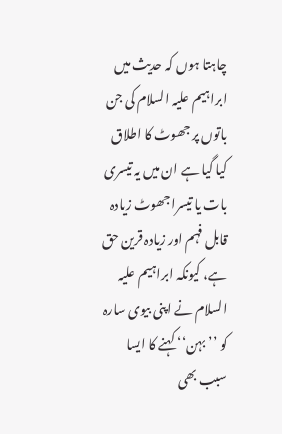چاہتا ہوں کہ حدیث میں ابراہیم علیہ السلام کی جن باتوں پر جھوٹ کا اطلاق کیا گیا ہے ان میں یہ تیسری بات یا تیسرا جھوٹ زیادہ قابل فہم اور زیادہ قرین حق ہے، کیونکہ ابراہیم علیہ السلام نے اپنی بیوی سارہ کو ’’بہن‘‘ کہنے کا ایسا سبب بھی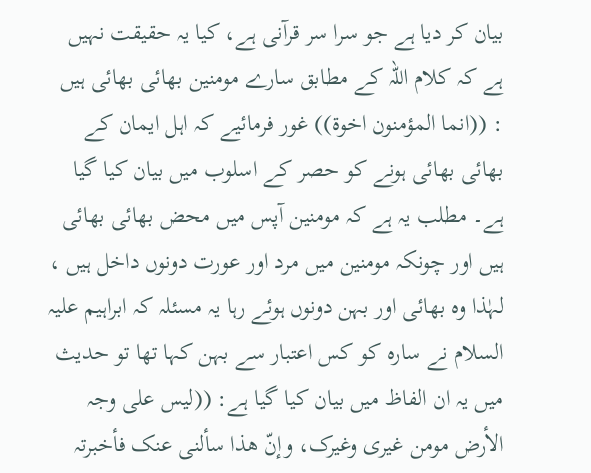بیان کر دیا ہے جو سرا سر قرآنی ہے، کیا یہ حقیقت نہیں ہے کہ کلام اللہ کے مطابق سارے مومنین بھائی بھائی ہیں : ((انما المؤمنون اخوۃ)) غور فرمائیے کہ اہل ایمان کے بھائی بھائی ہونے کو حصر کے اسلوب میں بیان کیا گیا ہے۔ مطلب یہ ہے کہ مومنین آپس میں محض بھائی بھائی ہیں اور چونکہ مومنین میں مرد اور عورت دونوں داخل ہیں ، لہٰذا وہ بھائی اور بہن دونوں ہوئے رہا یہ مسئلہ کہ ابراہیم علیہ السلام نے سارہ کو کس اعتبار سے بہن کہا تھا تو حدیث میں یہ ان الفاظ میں بیان کیا گیا ہے: ((لیس علی وجہ الأرض مومن غیری وغیرک، وإنّ ھذا سألنی عنک فأخبرتہ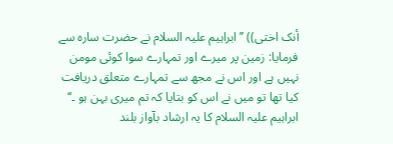أنک اختی)) ’’ابراہیم علیہ السلام نے حضرت سارہ سے فرمایا: زمین پر میرے اور تمہارے سوا کوئی مومن نہیں ہے اور اس نے مجھ سے تمہارے متعلق دریافت کیا تھا تو میں نے اس کو بتایا کہ تم میری بہن ہو ۔‘‘ ابراہیم علیہ السلام کا یہ ارشاد بآواز بلند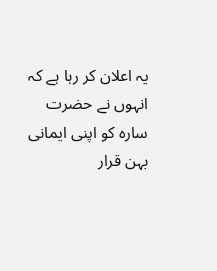یہ اعلان کر رہا ہے کہ انہوں نے حضرت سارہ کو اپنی ایمانی بہن قرار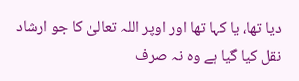دیا تھا، یا کہا تھا اور اوپر اللہ تعالیٰ کا جو ارشاد نقل کیا گیا ہے وہ نہ صرف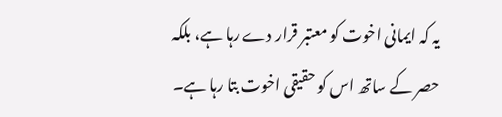یہ کہ ایمانی اخوت کو معتبر قرار دے رہا ہے، بلکہ حصر کے ساتھ اس کو حقیقی اخوت بتا رہا ہے۔